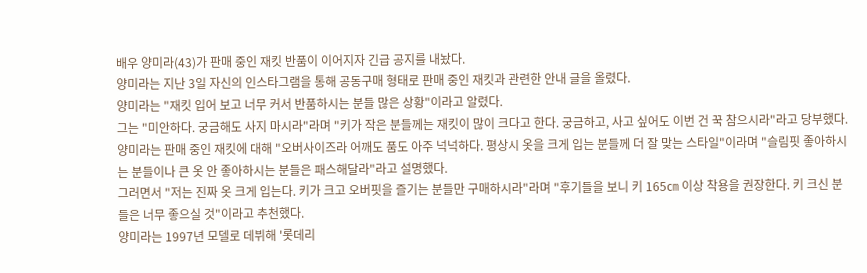배우 양미라(43)가 판매 중인 재킷 반품이 이어지자 긴급 공지를 내놨다.
양미라는 지난 3일 자신의 인스타그램을 통해 공동구매 형태로 판매 중인 재킷과 관련한 안내 글을 올렸다.
양미라는 "재킷 입어 보고 너무 커서 반품하시는 분들 많은 상황"이라고 알렸다.
그는 "미안하다. 궁금해도 사지 마시라"라며 "키가 작은 분들께는 재킷이 많이 크다고 한다. 궁금하고, 사고 싶어도 이번 건 꾹 참으시라"라고 당부했다.
양미라는 판매 중인 재킷에 대해 "오버사이즈라 어깨도 품도 아주 넉넉하다. 평상시 옷을 크게 입는 분들께 더 잘 맞는 스타일"이라며 "슬림핏 좋아하시는 분들이나 큰 옷 안 좋아하시는 분들은 패스해달라"라고 설명했다.
그러면서 "저는 진짜 옷 크게 입는다. 키가 크고 오버핏을 즐기는 분들만 구매하시라"라며 "후기들을 보니 키 165㎝ 이상 착용을 권장한다. 키 크신 분들은 너무 좋으실 것"이라고 추천했다.
양미라는 1997년 모델로 데뷔해 '롯데리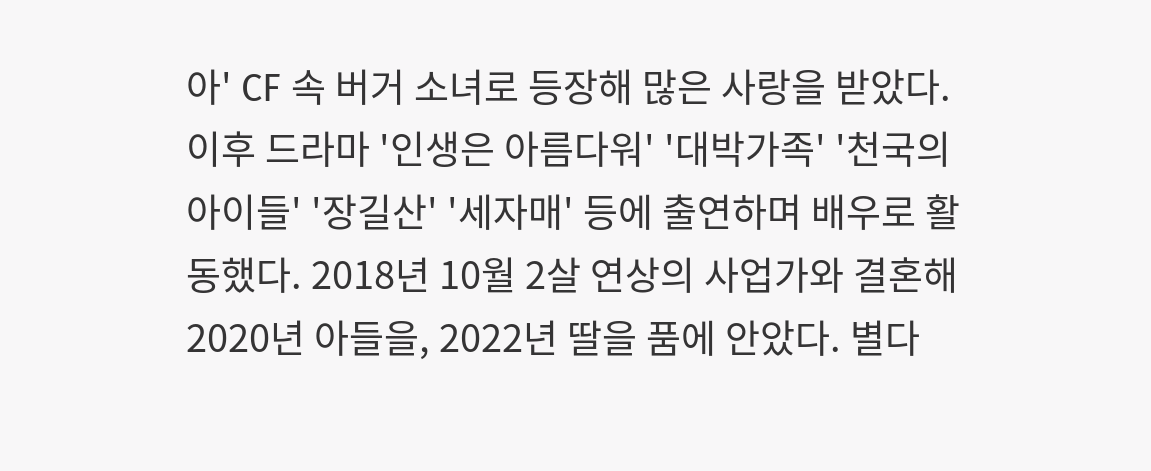아' CF 속 버거 소녀로 등장해 많은 사랑을 받았다. 이후 드라마 '인생은 아름다워' '대박가족' '천국의 아이들' '장길산' '세자매' 등에 출연하며 배우로 활동했다. 2018년 10월 2살 연상의 사업가와 결혼해 2020년 아들을, 2022년 딸을 품에 안았다. 별다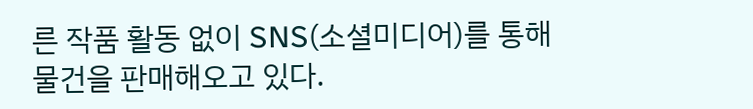른 작품 활동 없이 SNS(소셜미디어)를 통해 물건을 판매해오고 있다.